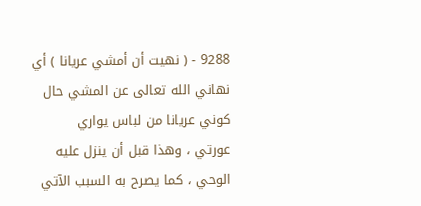9288 - ( نهيت أن أمشي عريانا ) أي نهاني الله تعالى عن المشي حال كوني عريانا من لباس يواري
عورتي ، وهذا قبل أن ينزل عليه الوحي ، كما يصرح به السبب الآتي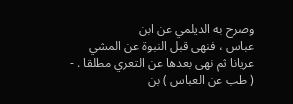وصرح به الديلمي عن ابن
عباس ، فنهى قبل النبوة عن المشي عريانا ثم نهى بعدها عن التعري مطلقا . - ( طب عن العباس ) بن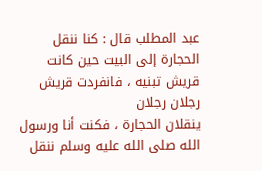عبد المطلب قال : كنا ننقل الحجارة إلى البيت حين كانت قريش تبنيه ، فانفردت قريش رجلان رجلان
ينقلان الحجارة ، فكنت أنا ورسول الله صلى الله عليه وسلم ننقل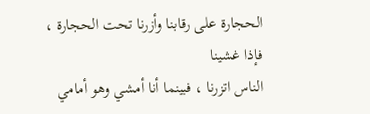الحجارة على رقابنا وأزرنا تحت الحجارة ، فإذا غشينا
الناس اتزرنا ، فبينما أنا أمشي وهو أمامي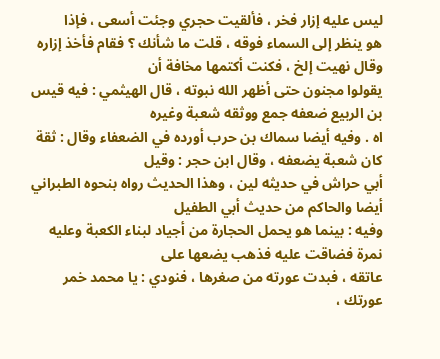ليس عليه إزار فخر ، فألقيت حجري وجئت أسعى ، فإذا
هو ينظر إلى السماء فوقه ، قلت ما شأنك ؟ فقام فأخذ إزاره وقال نهيت إلخ ، فكنت أكتمها مخافة أن
يقولوا مجنون حتى أظهر الله نبوته ، قال الهيثمي : فيه قيس بن الربيع ضعفه جمع ووثقه شعبة وغيره
اه . وفيه أيضا سماك بن حرب أورده في الضعفاء وقال : ثقة كان شعبة يضعفه ، وقال ابن حجر : وقيل
أبي حراش في حديثه لين ، وهذا الحديث رواه بنحوه الطبراني أيضا والحاكم من حديث أبي الطفيل
وفيه : بينما هو يحمل الحجارة من أجياد لبناء الكعبة وعليه نمرة فضاقت عليه فذهب يضعها على
عاتقه ، فبدت عورته من صغرها ، فنودي : يا محمد خمر عورتك ،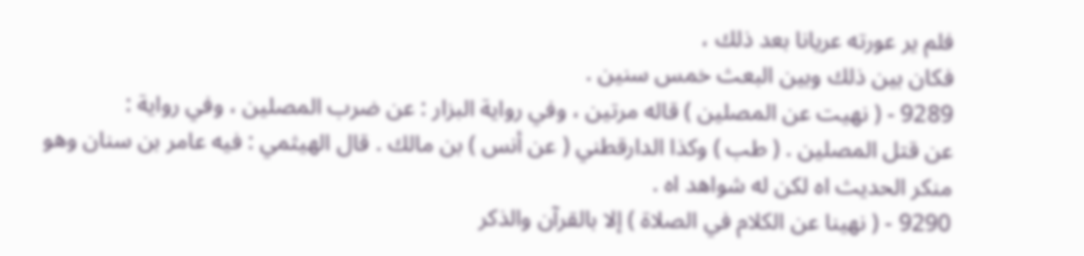فلم ير عورته عريانا بعد ذلك ،
فكان بين ذلك وبين البعث خمس سنين .
9289 - ( نهيت عن المصلين ) قاله مرتين ، وفي رواية البزار : عن ضرب المصلين ، وفي رواية :
عن قتل المصلين . ( طب ) وكذا الدارقطني ( عن أنس ) بن مالك . قال الهيثمي : فيه عامر بن سنان وهو
منكر الحديث اه لكن له شواهد اه .
9290 - ( نهينا عن الكلام في الصلاة ) إلا بالقرآن والذكر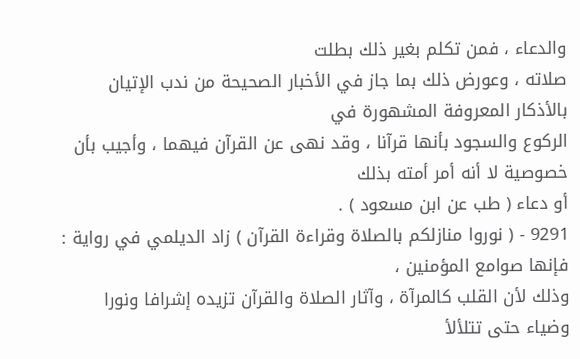والدعاء ، فمن تكلم بغير ذلك بطلت
صلاته ، وعورض ذلك بما جاز في الأخبار الصحيحة من ندب الإتيان بالأذكار المعروفة المشهورة في
الركوع والسجود بأنها قرآنا ، وقد نهى عن القرآن فيهما ، وأجيب بأن خصوصية لا أنه أمر أمته بذلك
أو دعاء ( طب عن ابن مسعود ) .
9291 - ( نوروا منازلكم بالصلاة وقراءة القرآن ) زاد الديلمي في رواية : فإنها صوامع المؤمنين ،
وذلك لأن القلب كالمرآة ، وآثار الصلاة والقرآن تزيده إشرافا ونورا وضياء حتى تتلألأ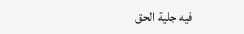فيه جلية الحق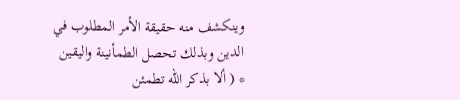وينكشف منه حقيقة الأمر المطلوب في الدين وبذلك تحصل الطمأنينة واليقين * ( ألا بذكر الله تطمئن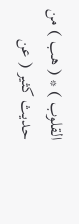القلوب ) * ( هب ) من حديث كثير ( عن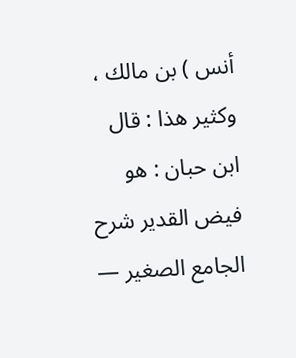أنس ) بن مالك ، وكثير هذا : قال ابن حبان : هو
فيض القدير شرح الجامع الصغير —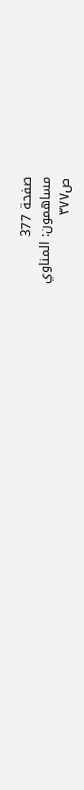صفحة 377
مساهمون: المناوي
ص٣٧٧